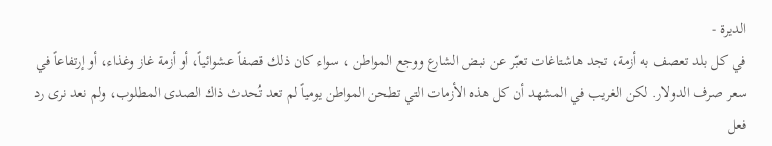الديرة -
في كل بلد تعصف به أزمة، تجد هاشتاغات تعبّر عن نبض الشارع ووجع المواطن ، سواء كان ذلك قصفاً عشوائياً، أو أزمة غاز وغذاء، أو إرتفاعاً في سعر صرف الدولار. لكن الغريب في المشهد أن كل هذه الأزمات التي تطحن المواطن يومياً لم تعد تُحدث ذاك الصدى المطلوب، ولم نعد نرى رد فعل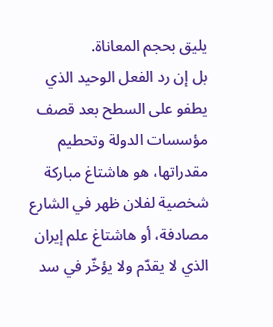يليق بحجم المعاناة.
بل إن رد الفعل الوحيد الذي يطفو على السطح بعد قصف مؤسسات الدولة وتحطيم مقدراتها، هو هاشتاغ مباركة شخصية لفلان ظهر في الشارع مصادفة، أو هاشتاغ علم إيران الذي لا يقدّم ولا يؤخّر في سد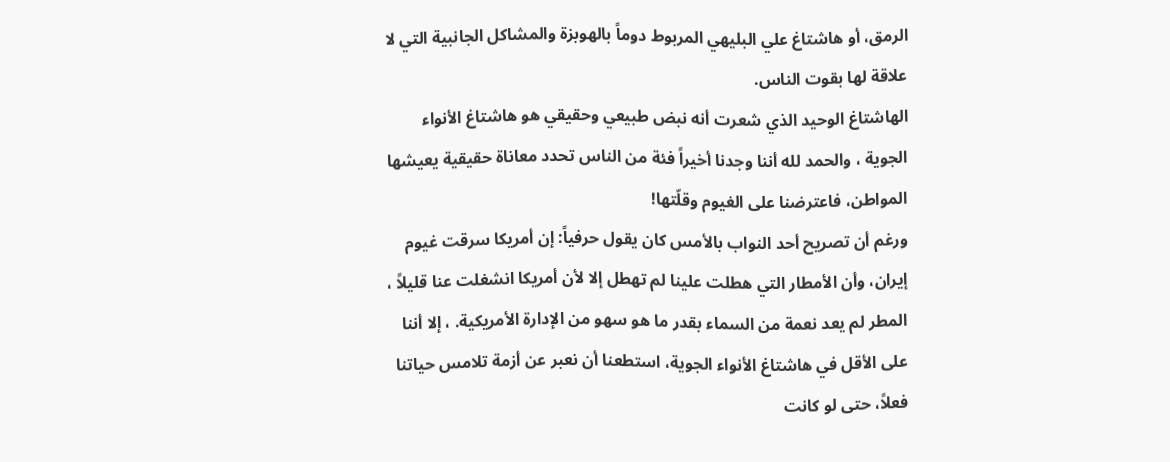الرمق، أو هاشتاغ علي البليهي المربوط دوماً بالهوبزة والمشاكل الجانبية التي لا علاقة لها بقوت الناس.
الهاشتاغ الوحيد الذي شعرت أنه نبض طبيعي وحقيقي هو هاشتاغ الأنواء الجوية ، والحمد لله أننا وجدنا أخيراً فئة من الناس تحدد معاناة حقيقية يعيشها المواطن، فاعترضنا على الغيوم وقلّتها!
ورغم أن تصريح أحد النواب بالأمس كان يقول حرفياً: إن أمريكا سرقت غيوم إيران، وأن الأمطار التي هطلت علينا لم تهطل إلا لأن أمريكا انشغلت عنا قليلاً ، المطر لم يعد نعمة من السماء بقدر ما هو سهو من الإدارة الأمريكية. ، إلا أننا على الأقل في هاشتاغ الأنواء الجوية، استطعنا أن نعبر عن أزمة تلامس حياتنا فعلاً، حتى لو كانت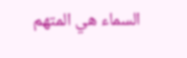السماء هي المتهم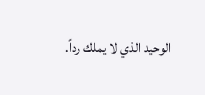الوحيد الذي لا يملك رداً.